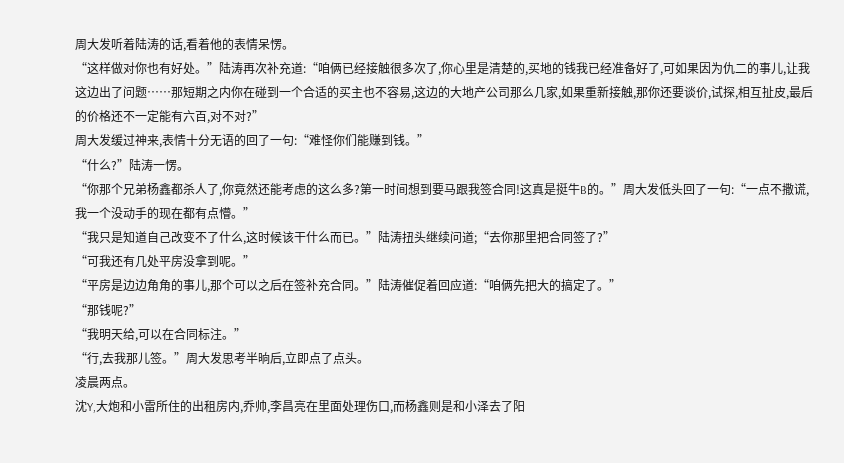周大发听着陆涛的话,看着他的表情呆愣。
“这样做对你也有好处。”陆涛再次补充道:“咱俩已经接触很多次了,你心里是清楚的,买地的钱我已经准备好了,可如果因为仇二的事儿,让我这边出了问题……那短期之内你在碰到一个合适的买主也不容易,这边的大地产公司那么几家,如果重新接触,那你还要谈价,试探,相互扯皮,最后的价格还不一定能有六百,对不对?”
周大发缓过神来,表情十分无语的回了一句:“难怪你们能赚到钱。”
“什么?”陆涛一愣。
“你那个兄弟杨鑫都杀人了,你竟然还能考虑的这么多?第一时间想到要马跟我签合同!这真是挺牛B的。”周大发低头回了一句:“一点不撒谎,我一个没动手的现在都有点懵。”
“我只是知道自己改变不了什么,这时候该干什么而已。”陆涛扭头继续问道;“去你那里把合同签了?”
“可我还有几处平房没拿到呢。”
“平房是边边角角的事儿,那个可以之后在签补充合同。”陆涛催促着回应道:“咱俩先把大的搞定了。”
“那钱呢?”
“我明天给,可以在合同标注。”
“行,去我那儿签。”周大发思考半晌后,立即点了点头。
凌晨两点。
沈Y,大炮和小雷所住的出租房内,乔帅,李昌亮在里面处理伤口,而杨鑫则是和小泽去了阳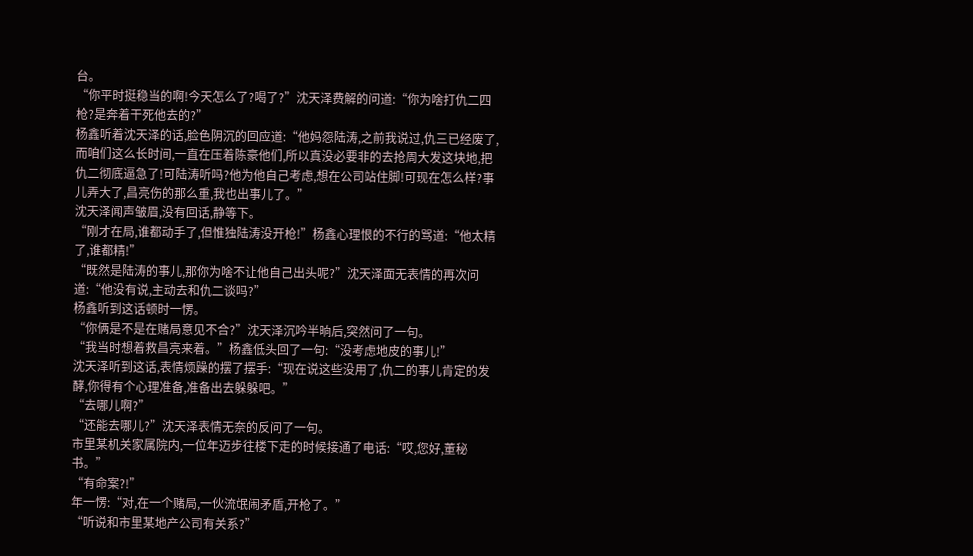台。
“你平时挺稳当的啊!今天怎么了?喝了?”沈天泽费解的问道:“你为啥打仇二四枪?是奔着干死他去的?”
杨鑫听着沈天泽的话,脸色阴沉的回应道:“他妈怨陆涛,之前我说过,仇三已经废了,而咱们这么长时间,一直在压着陈豪他们,所以真没必要非的去抢周大发这块地,把仇二彻底逼急了!可陆涛听吗?他为他自己考虑,想在公司站住脚!可现在怎么样?事儿弄大了,昌亮伤的那么重,我也出事儿了。”
沈天泽闻声皱眉,没有回话,静等下。
“刚才在局,谁都动手了,但惟独陆涛没开枪!”杨鑫心理恨的不行的骂道:“他太精了,谁都精!”
“既然是陆涛的事儿,那你为啥不让他自己出头呢?”沈天泽面无表情的再次问道:“他没有说,主动去和仇二谈吗?”
杨鑫听到这话顿时一愣。
“你俩是不是在赌局意见不合?”沈天泽沉吟半晌后,突然问了一句。
“我当时想着救昌亮来着。”杨鑫低头回了一句:“没考虑地皮的事儿!”
沈天泽听到这话,表情烦躁的摆了摆手:“现在说这些没用了,仇二的事儿肯定的发酵,你得有个心理准备,准备出去躲躲吧。”
“去哪儿啊?”
“还能去哪儿?”沈天泽表情无奈的反问了一句。
市里某机关家属院内,一位年迈步往楼下走的时候接通了电话:“哎,您好,董秘书。”
“有命案?!”
年一愣:“对,在一个赌局,一伙流氓闹矛盾,开枪了。”
“听说和市里某地产公司有关系?”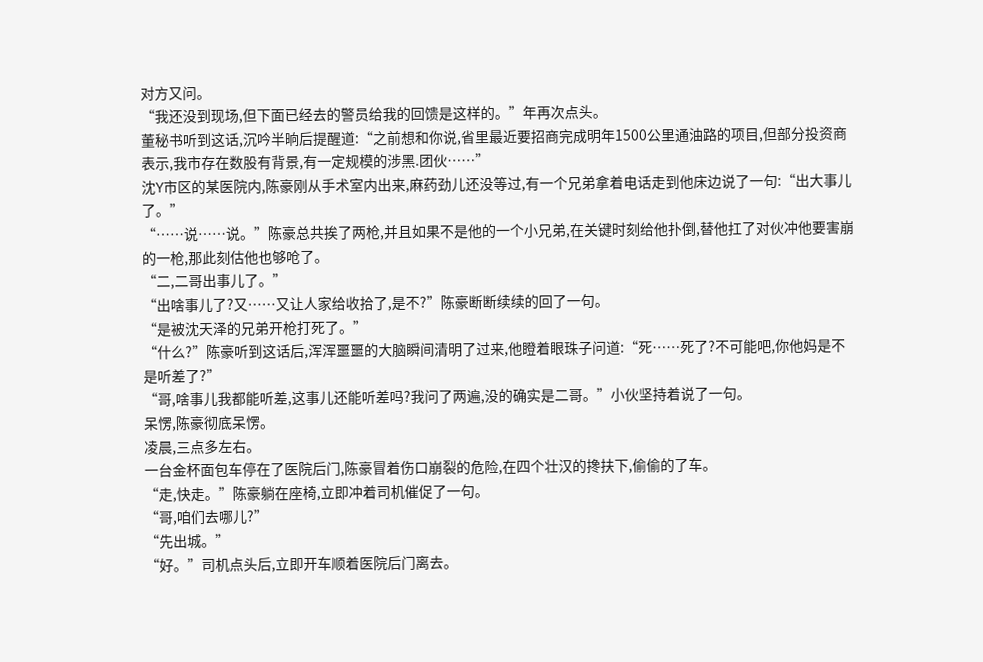对方又问。
“我还没到现场,但下面已经去的警员给我的回馈是这样的。”年再次点头。
董秘书听到这话,沉吟半晌后提醒道:“之前想和你说,省里最近要招商完成明年1500公里通油路的项目,但部分投资商表示,我市存在数股有背景,有一定规模的涉黑.团伙……”
沈Y市区的某医院内,陈豪刚从手术室内出来,麻药劲儿还没等过,有一个兄弟拿着电话走到他床边说了一句:“出大事儿了。”
“……说……说。”陈豪总共挨了两枪,并且如果不是他的一个小兄弟,在关键时刻给他扑倒,替他扛了对伙冲他要害崩的一枪,那此刻估他也够呛了。
“二,二哥出事儿了。”
“出啥事儿了?又……又让人家给收拾了,是不?”陈豪断断续续的回了一句。
“是被沈天泽的兄弟开枪打死了。”
“什么?”陈豪听到这话后,浑浑噩噩的大脑瞬间清明了过来,他瞪着眼珠子问道:“死……死了?不可能吧,你他妈是不是听差了?”
“哥,啥事儿我都能听差,这事儿还能听差吗?我问了两遍,没的确实是二哥。”小伙坚持着说了一句。
呆愣,陈豪彻底呆愣。
凌晨,三点多左右。
一台金杯面包车停在了医院后门,陈豪冒着伤口崩裂的危险,在四个壮汉的搀扶下,偷偷的了车。
“走,快走。”陈豪躺在座椅,立即冲着司机催促了一句。
“哥,咱们去哪儿?”
“先出城。”
“好。”司机点头后,立即开车顺着医院后门离去。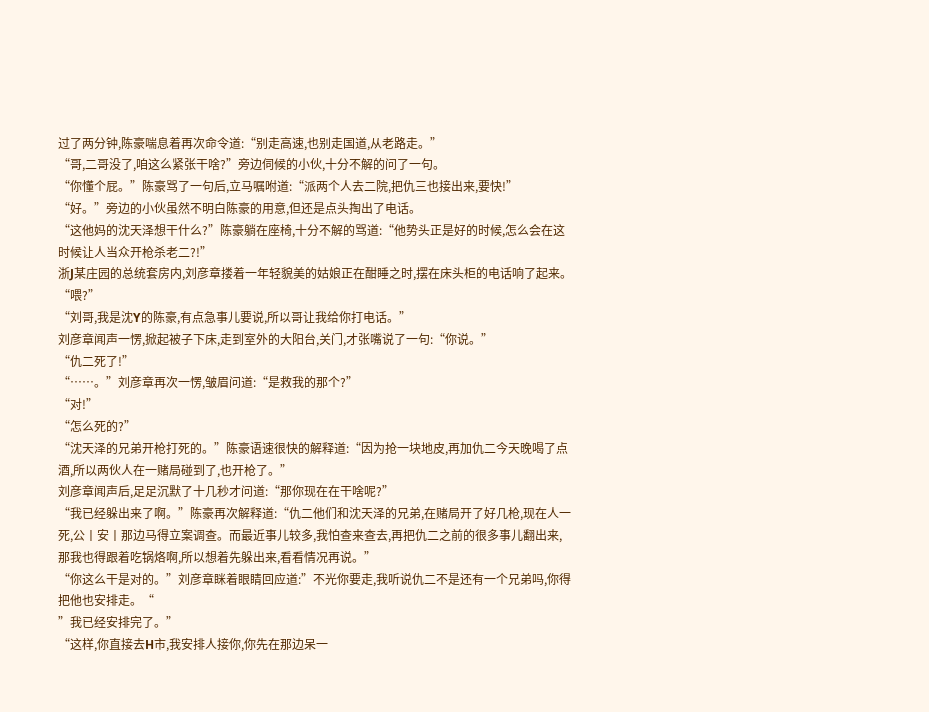过了两分钟,陈豪喘息着再次命令道:“别走高速,也别走国道,从老路走。”
“哥,二哥没了,咱这么紧张干啥?”旁边伺候的小伙,十分不解的问了一句。
“你懂个屁。”陈豪骂了一句后,立马嘱咐道:“派两个人去二院,把仇三也接出来,要快!”
“好。”旁边的小伙虽然不明白陈豪的用意,但还是点头掏出了电话。
“这他妈的沈天泽想干什么?”陈豪躺在座椅,十分不解的骂道:“他势头正是好的时候,怎么会在这时候让人当众开枪杀老二?!”
浙J某庄园的总统套房内,刘彦章搂着一年轻貌美的姑娘正在酣睡之时,摆在床头柜的电话响了起来。
“喂?”
“刘哥,我是沈Y的陈豪,有点急事儿要说,所以哥让我给你打电话。”
刘彦章闻声一愣,掀起被子下床,走到室外的大阳台,关门,才张嘴说了一句:“你说。”
“仇二死了!”
“……。”刘彦章再次一愣,皱眉问道:“是救我的那个?”
“对!”
“怎么死的?”
“沈天泽的兄弟开枪打死的。”陈豪语速很快的解释道:“因为抢一块地皮,再加仇二今天晚喝了点酒,所以两伙人在一赌局碰到了,也开枪了。”
刘彦章闻声后,足足沉默了十几秒才问道:“那你现在在干啥呢?”
“我已经躲出来了啊。”陈豪再次解释道:“仇二他们和沈天泽的兄弟,在赌局开了好几枪,现在人一死,公丨安丨那边马得立案调查。而最近事儿较多,我怕查来查去,再把仇二之前的很多事儿翻出来,那我也得跟着吃锅烙啊,所以想着先躲出来,看看情况再说。”
“你这么干是对的。”刘彦章眯着眼睛回应道:”不光你要走,我听说仇二不是还有一个兄弟吗,你得把他也安排走。“
”我已经安排完了。”
“这样,你直接去H市,我安排人接你,你先在那边呆一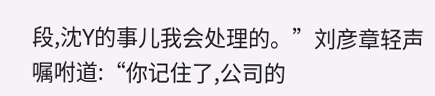段,沈Y的事儿我会处理的。”刘彦章轻声嘱咐道:“你记住了,公司的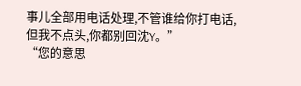事儿全部用电话处理,不管谁给你打电话,但我不点头,你都别回沈Y。”
“您的意思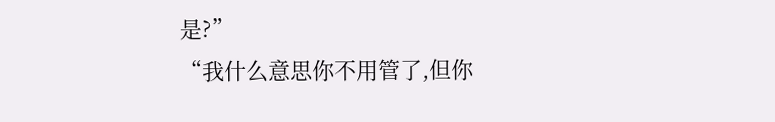是?”
“我什么意思你不用管了,但你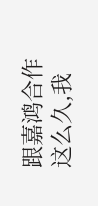跟嘉鸿合作这么久,我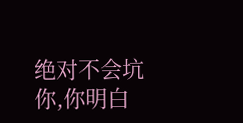绝对不会坑你,你明白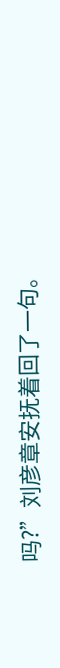吗?”刘彦章安抚着回了一句。